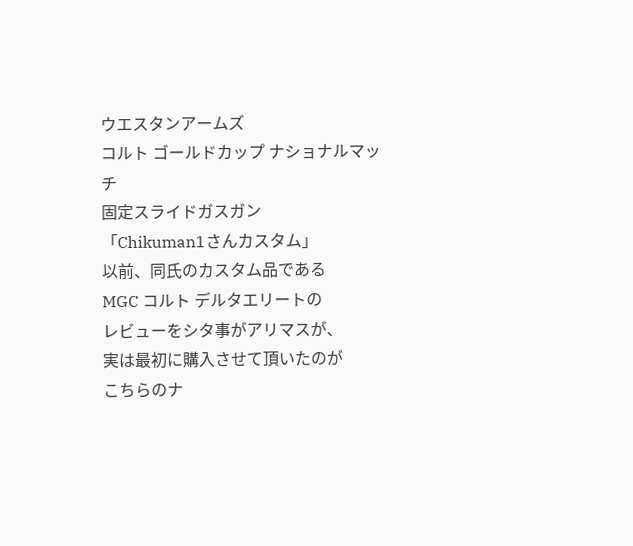ウエスタンアームズ
コルト ゴールドカップ ナショナルマッチ
固定スライドガスガン
「Chikuman1さんカスタム」
以前、同氏のカスタム品である
MGC コルト デルタエリートの
レビューをシタ事がアリマスが、
実は最初に購入させて頂いたのが
こちらのナ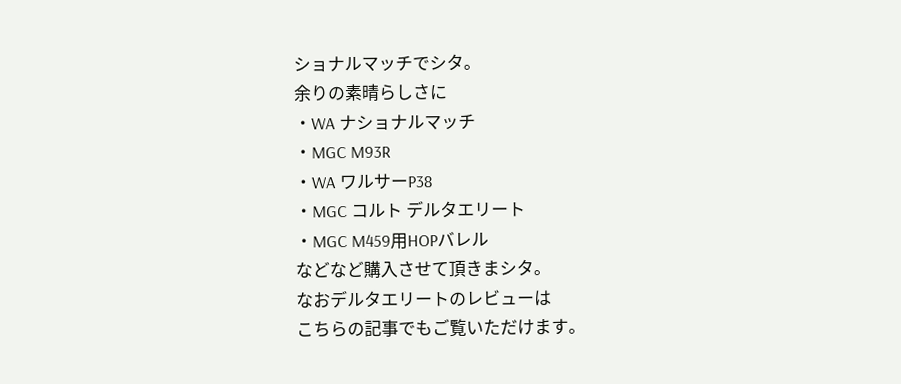ショナルマッチでシタ。
余りの素晴らしさに
・WA ナショナルマッチ
・MGC M93R
・WA ワルサーP38
・MGC コルト デルタエリート
・MGC M459用HOPバレル
などなど購入させて頂きまシタ。
なおデルタエリートのレビューは
こちらの記事でもご覧いただけます。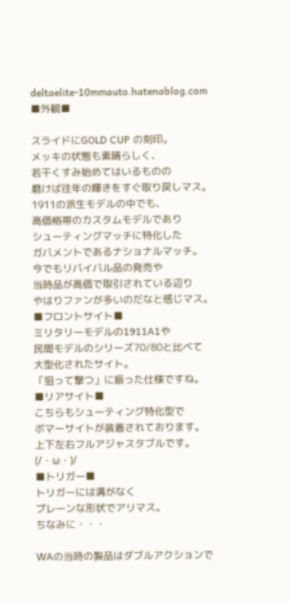deltaelite-10mmauto.hatenablog.com
■外観■

スライドにGOLD CUP の刻印。
メッキの状態も素晴らしく、
若干くすみ始めてはいるものの
磨けば往年の輝きをすぐ取り戻しマス。
1911の派生モデルの中でも、
高価格帯のカスタムモデルであり
シューティングマッチに特化した
ガバメントであるナショナルマッチ。
今でもリバイバル品の発売や
当時品が高価で取引されている辺り
やはりファンが多いのだなと感じマス。
■フロントサイト■
ミリタリーモデルの1911A1や
民間モデルのシリーズ70/80と比べて
大型化されたサイト。
「狙って撃つ」に振った仕様ですね。
■リアサイト■
こちらもシューティング特化型で
ボマーサイトが装着されております。
上下左右フルアジャスタブルです。
(/・ω・)/
■トリガー■
トリガーには溝がなく
プレーンな形状でアリマス。
ちなみに・・・

WAの当時の製品はダブルアクションで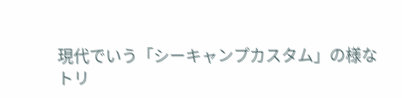現代でいう「シーキャンプカスタム」の様な
トリ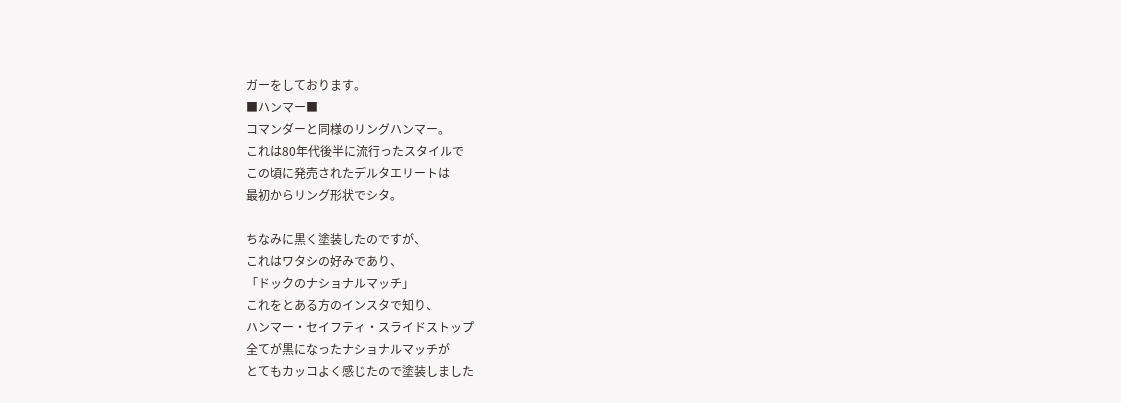ガーをしております。
■ハンマー■
コマンダーと同様のリングハンマー。
これは80年代後半に流行ったスタイルで
この頃に発売されたデルタエリートは
最初からリング形状でシタ。

ちなみに黒く塗装したのですが、
これはワタシの好みであり、
「ドックのナショナルマッチ」
これをとある方のインスタで知り、
ハンマー・セイフティ・スライドストップ
全てが黒になったナショナルマッチが
とてもカッコよく感じたので塗装しました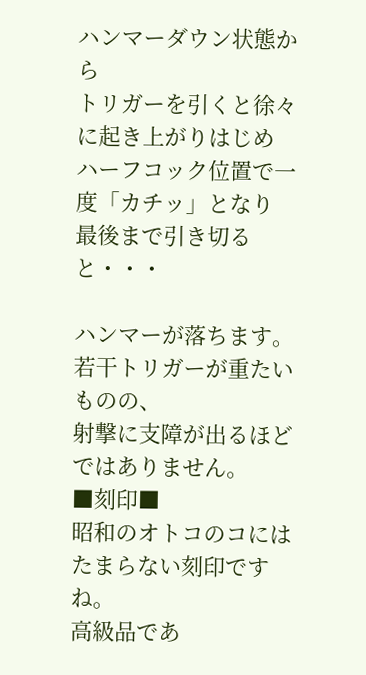ハンマーダウン状態から
トリガーを引くと徐々に起き上がりはじめ
ハーフコック位置で一度「カチッ」となり
最後まで引き切ると・・・

ハンマーが落ちます。
若干トリガーが重たいものの、
射撃に支障が出るほどではありません。
■刻印■
昭和のオトコのコには
たまらない刻印ですね。
高級品であ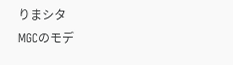りまシタ
MGCのモデ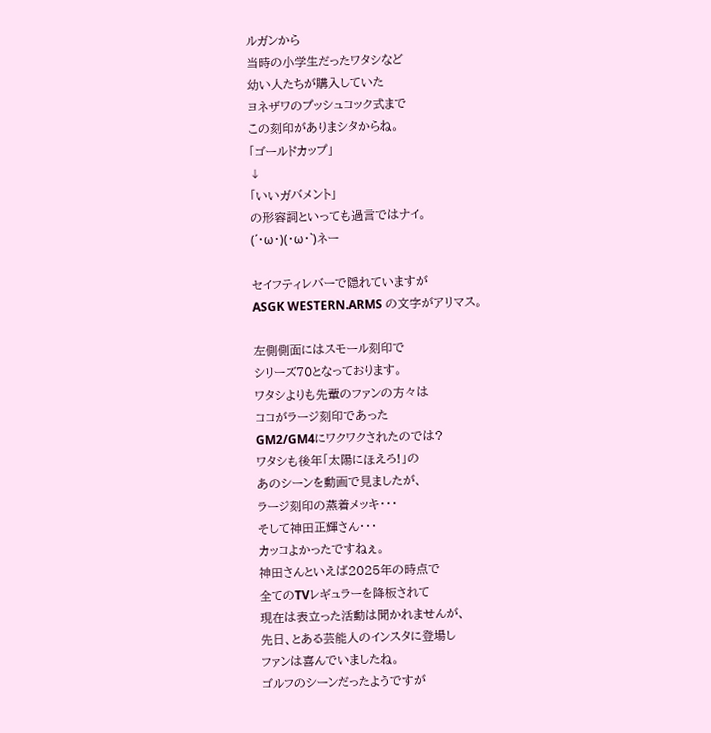ルガンから
当時の小学生だったワタシなど
幼い人たちが購入していた
ヨネザワのプッシュコック式まで
この刻印がありまシタからね。
「ゴールドカップ」
↓
「いいガバメント」
の形容詞といっても過言ではナイ。
(´・ω・)(・ω・`)ネー

セイフティレバーで隠れていますが
ASGK WESTERN.ARMS の文字がアリマス。

左側側面にはスモール刻印で
シリーズ70となっております。
ワタシよりも先輩のファンの方々は
ココがラージ刻印であった
GM2/GM4にワクワクされたのでは?
ワタシも後年「太陽にほえろ!」の
あのシーンを動画で見ましたが、
ラージ刻印の蒸着メッキ・・・
そして神田正輝さん・・・
カッコよかったですねぇ。
神田さんといえば2025年の時点で
全てのTVレギュラーを降板されて
現在は表立った活動は聞かれませんが、
先日、とある芸能人のインスタに登場し
ファンは喜んでいましたね。
ゴルフのシーンだったようですが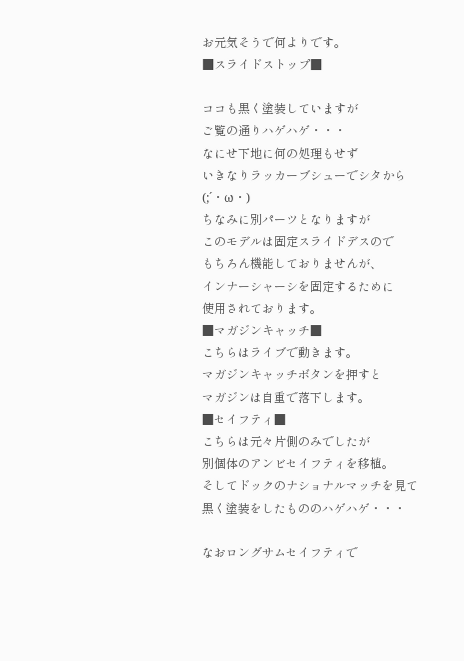お元気そうで何よりです。
■スライドストップ■

ココも黒く塗装していますが
ご覧の通りハゲハゲ・・・
なにせ下地に何の処理もせず
いきなりラッカーブシューでシタから
(;´・ω・)
ちなみに別パーツとなりますが
このモデルは固定スライドデスので
もちろん機能しておりませんが、
インナーシャーシを固定するために
使用されております。
■マガジンキャッチ■
こちらはライブで動きます。
マガジンキャッチボタンを押すと
マガジンは自重で落下します。
■セイフティ■
こちらは元々片側のみでしたが
別個体のアンビセイフティを移植。
そしてドックのナショナルマッチを見て
黒く塗装をしたもののハゲハゲ・・・

なおロングサムセイフティで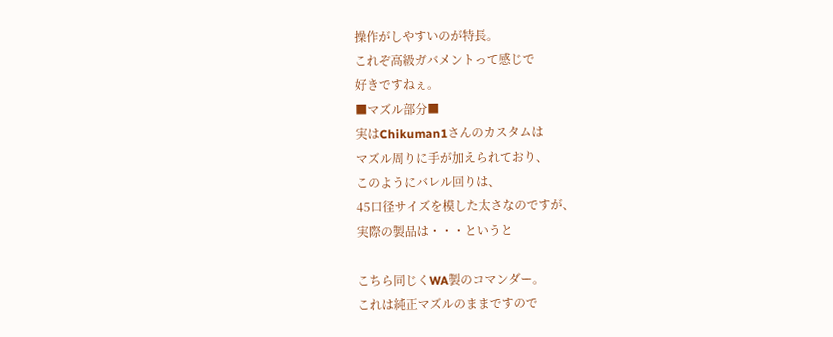操作がしやすいのが特長。
これぞ高級ガバメントって感じで
好きですねぇ。
■マズル部分■
実はChikuman1さんのカスタムは
マズル周りに手が加えられており、
このようにバレル回りは、
45口径サイズを模した太さなのですが、
実際の製品は・・・というと

こちら同じくWA製のコマンダー。
これは純正マズルのままですので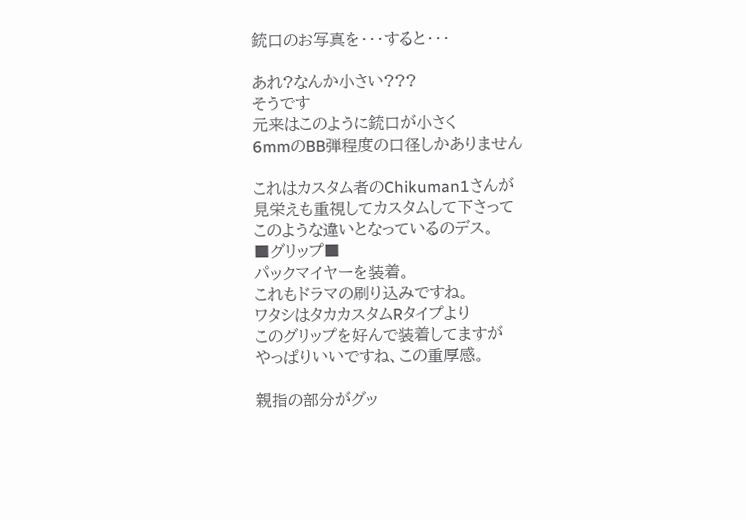銃口のお写真を・・・すると・・・

あれ?なんか小さい???
そうです
元来はこのように銃口が小さく
6mmのBB弾程度の口径しかありません

これはカスタム者のChikuman1さんが
見栄えも重視してカスタムして下さって
このような違いとなっているのデス。
■グリップ■
パックマイヤーを装着。
これもドラマの刷り込みですね。
ワタシはタカカスタムRタイプより
このグリップを好んで装着してますが
やっぱりいいですね、この重厚感。

親指の部分がグッ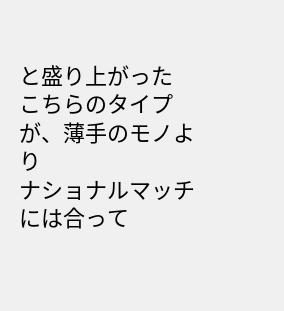と盛り上がった
こちらのタイプが、薄手のモノより
ナショナルマッチには合って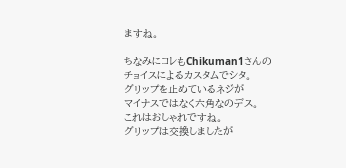ますね。

ちなみにコレもChikuman1さんの
チョイスによるカスタムでシタ。
グリップを止めているネジが
マイナスではなく六角なのデス。
これはおしゃれですね。
グリップは交換しましたが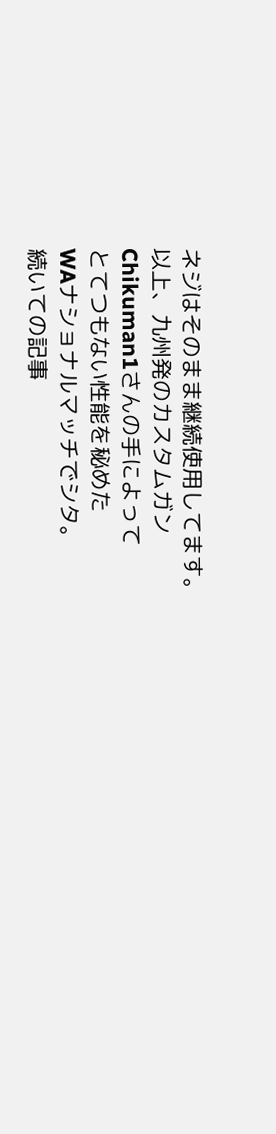ネジはそのまま継続使用してます。
以上、九州発のカスタムガン
Chikuman1さんの手によって
とてつもない性能を秘めた
WAナショナルマッチでシタ。
続いての記事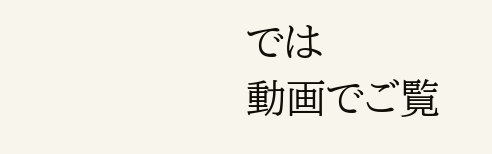では
動画でご覧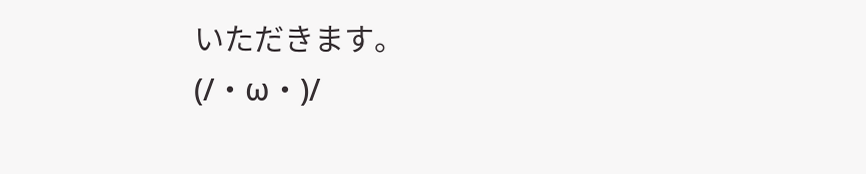いただきます。
(/・ω・)/